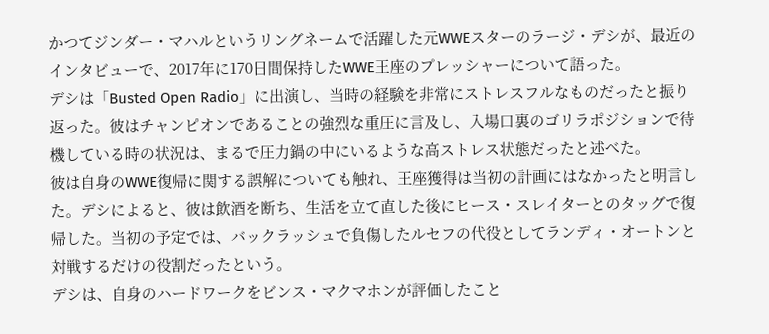かつてジンダー・マハルというリングネームで活躍した元WWEスターのラージ・デシが、最近のインタビューで、2017年に170日間保持したWWE王座のプレッシャーについて語った。
デシは「Busted Open Radio」に出演し、当時の経験を非常にストレスフルなものだったと振り返った。彼はチャンピオンであることの強烈な重圧に言及し、入場口裏のゴリラポジションで待機している時の状況は、まるで圧力鍋の中にいるような高ストレス状態だったと述べた。
彼は自身のWWE復帰に関する誤解についても触れ、王座獲得は当初の計画にはなかったと明言した。デシによると、彼は飲酒を断ち、生活を立て直した後にヒース・スレイターとのタッグで復帰した。当初の予定では、バックラッシュで負傷したルセフの代役としてランディ・オートンと対戦するだけの役割だったという。
デシは、自身のハードワークをビンス・マクマホンが評価したこと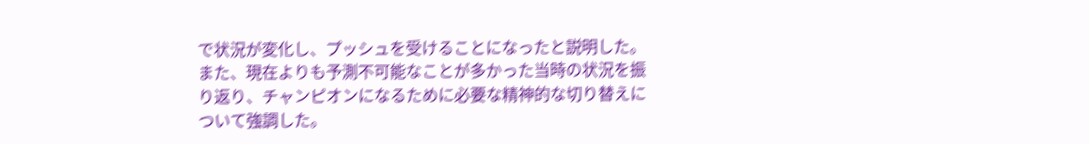で状況が変化し、プッシュを受けることになったと説明した。また、現在よりも予測不可能なことが多かった当時の状況を振り返り、チャンピオンになるために必要な精神的な切り替えについて強調した。